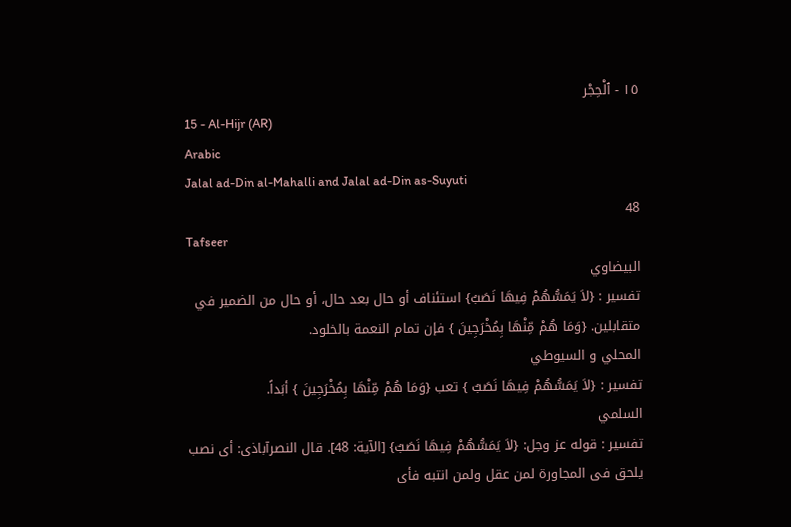١٥ - ٱلْحِجْر
15 - Al-Hijr (AR)
Arabic
Jalal ad-Din al-Mahalli and Jalal ad-Din as-Suyuti
48
Tafseer
البيضاوي
تفسير : {لاَ يَمَسُّهُمْ فِيهَا نَصَبٌ} استئناف أو حال بعد حال، أو حال من الضمير في متقابلين. {وَمَا هُمْ مِّنْهَا بِمُخْرَجِينَ } فإن تمام النعمة بالخلود.
المحلي و السيوطي
تفسير : {لاَ يَمَسُّهُمْ فِيهَا نَصَبٌ } تعب {وَمَا هُمْ مِّنْهَا بِمُخْرَجِينَ } أبَداً.
السلمي
تفسير : قوله عز وجل: {لاَ يَمَسُّهُمْ فِيهَا نَصَبٌ} [الآية: 48]. قال النصرآباذى: أى نصب يلحق فى المجاورة لمن عقل ولمن انتبه فأى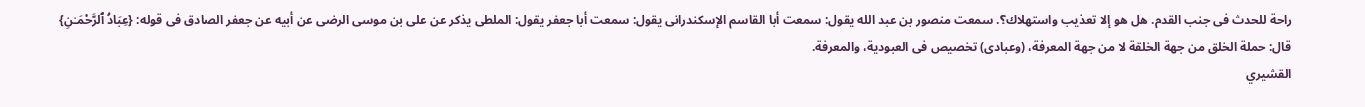راحة للحدث فى جنب القدم. هل هو إلا تعذيب واستهلاك؟. سمعت منصور بن عبد الله يقول: سمعت أبا القاسم الإسكندرانى يقول: سمعت أبا جعفر يقول: الملطى يذكر عن على بن موسى الرضى عن أبيه عن جعفر الصادق فى قوله: {عِبَادُ ٱلرَّحْمَـٰنِ} قال: حملة الخلق من جهة الخلقة لا من جهة المعرفة، (وعبادى) تخصيص فى العبودية، والمعرفة.
القشيري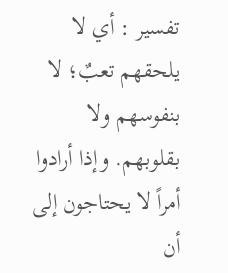تفسير : أي لا يلحقهم تعبٌ؛ لا بنفوسهم ولا بقلوبهم. وإذا أرادوا أمراً لا يحتاجون إلى أن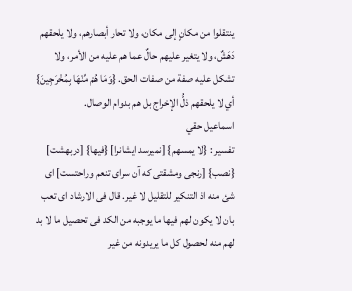ينتقلوا من مكانٍ إلى مكان، ولا تحار أبصارهم، ولا يلحقهم دَهَشٌ، ولا يتغير عليهم حالٌ عما هم عليه من الأمر، ولا تشكل عليه صفة من صفات الحق. {وَمَا هُمْ مِّنْهَا بِمُخْرَجِينَ} أي لا يلحقهم ذلُّ الإخراج بل هم بدوام الوصال.
اسماعيل حقي
تفسير : {لا يمسهم} [نميرسد ايشانرا] {فيها} [دربهشت] {نصب} [رنجى ومشقتى كه آن سراى تنعم وراحتست] اى شئ منه اذ التنكير للتقليل لا غير. قال فى الارشاد اى تعب بان لا يكون لهم فيها ما يوجبه من الكد فى تحصيل ما لا بد لهم منه لحصول كل ما يريدونه من غير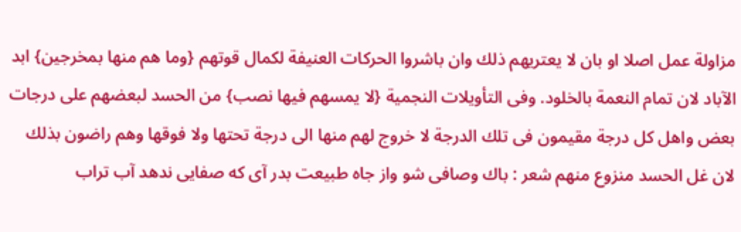مزاولة عمل اصلا او بان لا يعتريهم ذلك وان باشروا الحركات العنيفة لكمال قوتهم {وما هم منها بمخرجين} ابد الآباد لان تمام النعمة بالخلود. وفى التأويلات النجمية {لا يمسهم فيها نصب} من الحسد لبعضهم على درجات بعض واهل كل درجة مقيمون فى تلك الدرجة لا خروج لهم منها الى درجة تحتها ولا فوقها وهم راضون بذلك لان غل الحسد منزوع منهم شعر : باك وصافى شو واز جاه طبيعت بدر آى كه صفايى ندهد آب تراب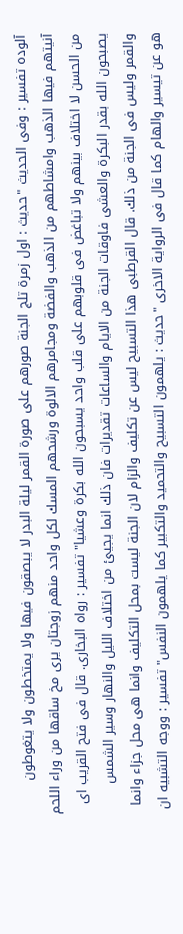آلوده تفسير : وفى الحديث "حديث : اول زمرة تلج الجنة صورهم على صورة القمر ليلة البدر لا يبصقون فيها ولا يمتخطون ولا يتغوطون آنيتهم فيها الذهب وامشاطهم من الذهب والفضة ومجامرهم الالوة ورشحهم المسك لكل واحد منهم زوجتان يرى مخ ساقها من وراء اللحم من الحسن لا اختلاف بينهم ولا تباغض فى قلوبهم على قلب واحد يسبحون الله بكرة وعشيا" تفسير : رواه البخارى. قال فى فتح القريب اى يصبحون الله بقدر البكرة والعشى فاوقات الجنة من الايام والساعات تقديرات فان ذلك انما يجيئ من اختلاف الليل والنهار وسير الشمس والقمر وليس فى الجنة من ذلك. قال القرطبى هذا التسبيح ليس عن تكليف والزام لان الجنة ليست بمحل التكليف وانما هى محل جزاء وانما هو عن تيسير والهام كما قال فى الرواية الاخرى "حديث : يلهمون التسبيح والتحميد والتكبير كما يلهمون النفس" تفسير : ووجه التشبيه ان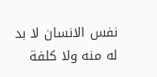نفس الانسان لا بد له منه ولا كلفة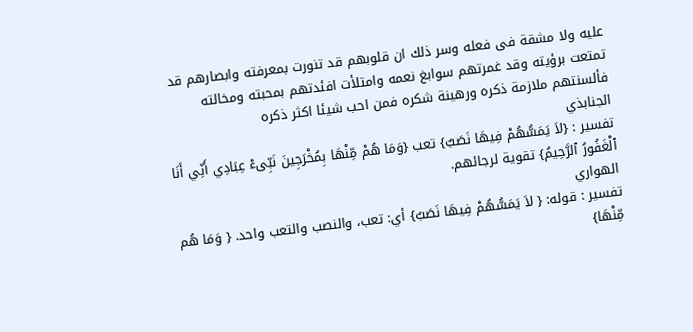عليه ولا مشقة فى فعله وسر ذلك ان قلوبهم قد تنورت بمعرفته وابصارهم قد تمتعت برؤيته وقد غمرتهم سوابغ نعمه وامتلأت افئدتهم بمحبته ومخالته فألسنتهم ملازمة ذكره ورهينة شكره فمن احب شيئا اكثر ذكره
الجنابذي
تفسير : {لاَ يَمَسُّهُمْ فِيهَا نَصَبٌ} تعب {وَمَا هُمْ مِّنْهَا بِمُخْرَجِينَ نَبِّىءْ عِبَادِي أَنِّي أَنَا ٱلْغَفُورُ ٱلرَّحِيمُ} تقوية لرجائهم.
الهواري
تفسير : قوله: { لاَ يَمَسُّهُمْ فِيهَا نَصَبٌ} أي: تعب، والنصب والتعب واحد. { وَمَا هُم مِّنْهَا}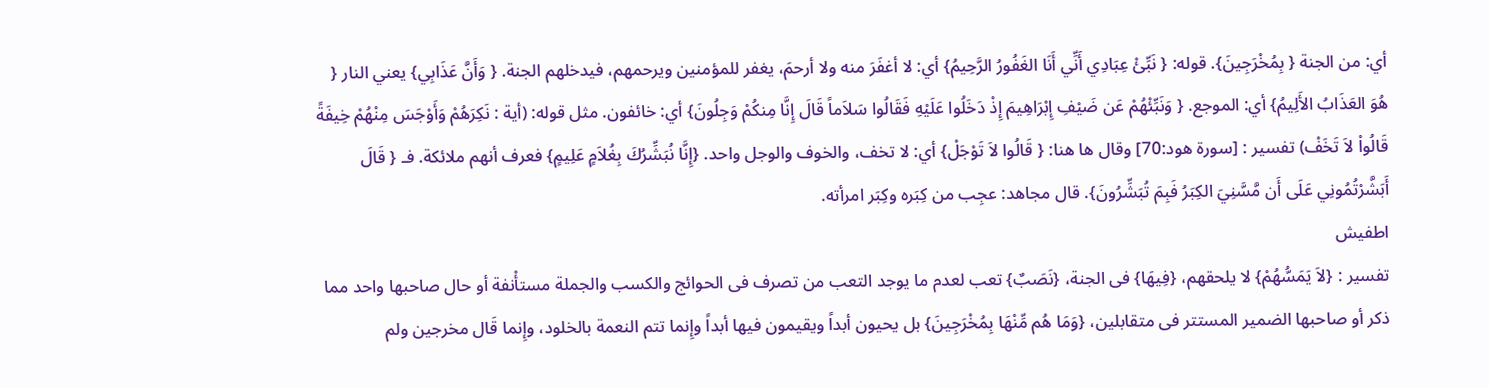أي: من الجنة { بِمُخْرَجِينَ}. قوله: { نَبِّئْ عِبَادِي أَنِّي أَنَا الغَفُورُ الرَّحِيمُ} أي: لا أغفَرَ منه ولا أرحمَ، يغفر للمؤمنين ويرحمهم، فيدخلهم الجنة. { وَأَنَّ عَذَابِي} يعني النار { هُوَ العَذَابُ الأَلِيمُ} أي: الموجع. { وَنَبِّئْهُمْ عَن ضَيْفِ إِبْرَاهِيمَ إِذْ دَخَلُوا عَلَيْهِ فَقَالُوا سَلاَماً قَالَ إِنَّا مِنكُمْ وَجِلُونَ} أي: خائفون. مثل قوله: (أية : نَكِرَهُمْ وَأَوْجَسَ مِنْهُمْ خِيفَةً قَالُواْ لاَ تَخَفْ) تفسير : [سورة هود:70] وقال ها هنا: { قَالُوا لاَ تَوْجَلْ} أي: لا تخف، والخوف والوجل واحد. {إِنَّا نُبَشِّرُكَ بِغُلاَمٍ عَلِيمٍ} فعرف أنهم ملائكة. فـ { قَالَ أَبَشَّرْتُمُونِي عَلَى أَن مَّسَّنِيَ الكِبَرُ فَبِمَ تُبَشِّرُونَ}. قال مجاهد: عجِب من كِبَره وكِبَر امرأته.
اطفيش
تفسير : {لاَ يَمَسُّهُمْ} لا يلحقهم، {فِيهَا} فى الجنة، {نَصَبٌ} تعب لعدم ما يوجد التعب من تصرف فى الحوائج والكسب والجملة مستأْنفة أو حال صاحبها واحد مما ذكر أو صاحبها الضمير المستتر فى متقابلين، {وَمَا هُم مِّنْهَا بِمُخْرَجِينَ} بل يحيون أبداً ويقيمون فيها أبداً وإِنما تتم النعمة بالخلود، وإِنما قَال مخرجين ولم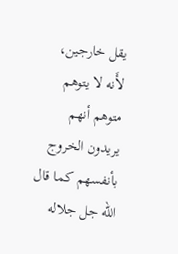يقل خارجين، لأَنه لا يتوهم متوهم أنهم يريدون الخروج بأنفسهم كما قال الله جل جلاله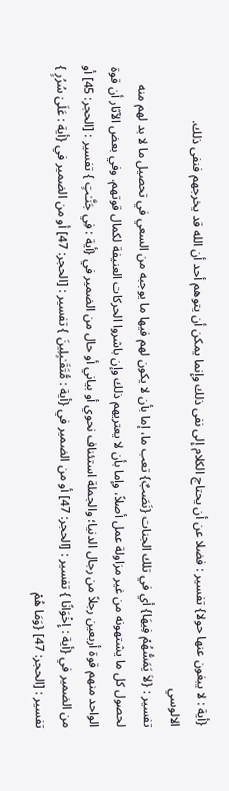{أية : لا يبغون عنها حولا} تفسير : فضلا عن أن يحتاج الكلام إِلى نفى ذلك وإِنما يمكن أن يتوهم أحد أن الله قد يخرجهم فنفى ذلك.
الالوسي
تفسير : {لاَ يَمَسُّهُمْ فِيهَا} أي في تلك الجنات {نَصَبٌ} تعب ما، إما بأن لا يكون لهم فيها ما يوجبه من السعي في تحصيل ما لا بد لهم منه لحصول كل ما يشتهونه من غير مزاولة عمل أصلاً، وإما بأن لا يعتريهم ذلك وإن باشروا الحركات العنيفة لكمال قوتهم. وفي بعض الآثار أن قوة الواحد منهم قوة أربعين رجلاً من رجال الدنيا؛ والجملة استئناف نحوي أو بياني أو حال من الضمير في {أية : فِي جَنَّـٰتٍ } تفسير : [الحجر: 45] أو من الضمير في {أية : إِخْوَانًا } تفسير : [الحجر: 47] أو من الضمير في {أية : مُّتَقَـٰبِلِينَ } تفسير : [الحجر: 47] أو من الضمير في {أية : عَلَىٰ سُرُرٍ } تفسير : [الحجر: 47] {وَمَا هُمْ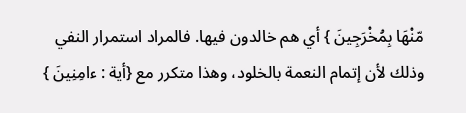مّنْهَا بِمُخْرَجِينَ } أي هم خالدون فيها. فالمراد استمرار النفي وذلك لأن إتمام النعمة بالخلود، وهذا متكرر مع {أية : ءامِنِينَ }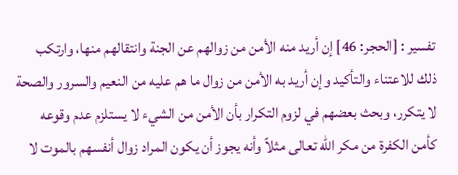تفسير : [الحجر: 46] إن أريد منه الأمن من زوالهم عن الجنة وانتقالهم منها، وارتكب ذلك للاعتناء والتأكيد وإن أريد به الأمن من زوال ما هم عليه من النعيم والسرور والصحة لا يتكرر، وبحث بعضهم في لزوم التكرار بأن الأمن من الشيء لا يستلزم عدم وقوعه كأمن الكفرة من مكر الله تعالى مثلاً وأنه يجوز أن يكون المراد زوال أنفسهم بالموت لا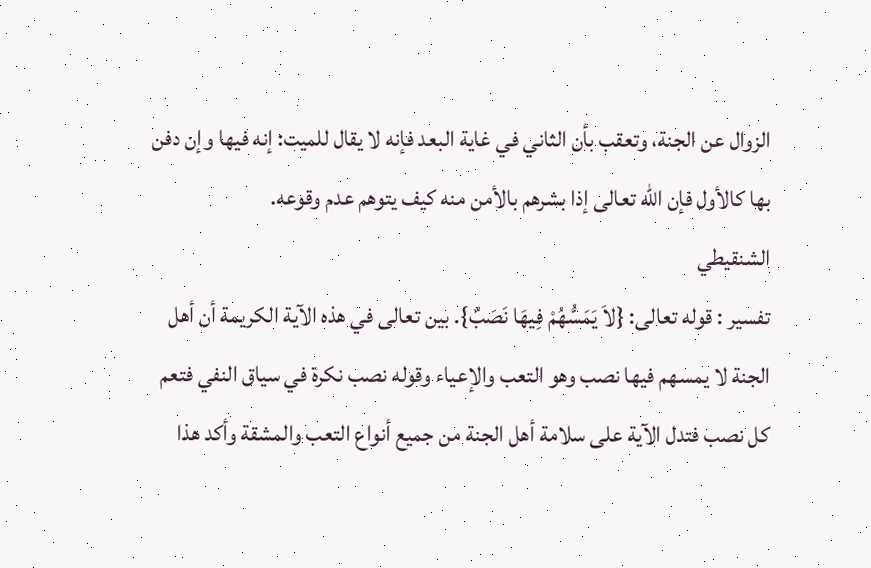الزوال عن الجنة، وتعقب بأن الثاني في غاية البعد فإنه لا يقال للميت: إنه فيها وإن دفن بها كالأول فإن الله تعالى إذا بشرهم بالأمن منه كيف يتوهم عدم وقوعه.
الشنقيطي
تفسير : قوله تعالى: {لاَ يَمَسُّهُمْ فِيهَا نَصَبٌ}. بين تعالى في هذه الآية الكريمة أن أهل الجنة لا يمسهم فيها نصب وهو التعب والإعياء وقوله نصب نكرة في سياق النفي فتعم كل نصب فتدل الآية على سلامة أهل الجنة من جميع أنواع التعب والمشقة وأكد هذا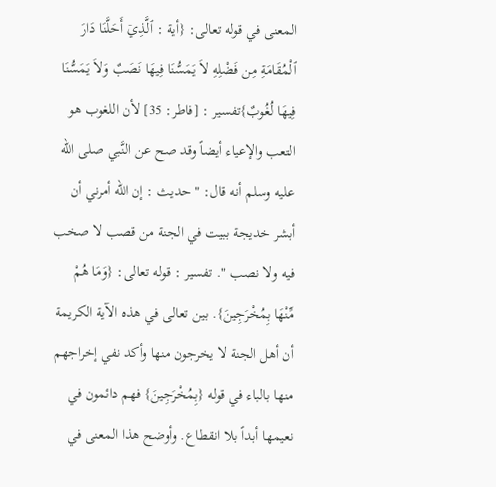المعنى في قوله تعالى: {أية : ٱلَّذِيۤ أَحَلَّنَا دَارَ ٱلْمُقَامَةِ مِن فَضْلِهِ لاَ يَمَسُّنَا فِيهَا نَصَبٌ وَلاَ يَمَسُّنَا فِيهَا لُغُوبٌ}تفسير : [فاطر: 35] لأن اللغوب هو التعب والإعياء أيضاً وقد صح عن النَّبي صلى الله عليه وسلم أنه قال: "حديث : إن الله أمرني أن أبشر خديجة ببيت في الجنة من قصب لا صخب فيه ولا نصب ". تفسير : قوله تعالى: {وَمَا هُمْ مِّنْهَا بِمُخْرَجِينَ}. بين تعالى في هذه الآية الكريمة أن أهل الجنة لا يخرجون منها وأكد نفي إخراجهم منها بالباء في قوله {بِمُخْرَجِينَ} فهم دائمون في نعيمها أبداً بلا انقطاع. وأوضح هذا المعنى في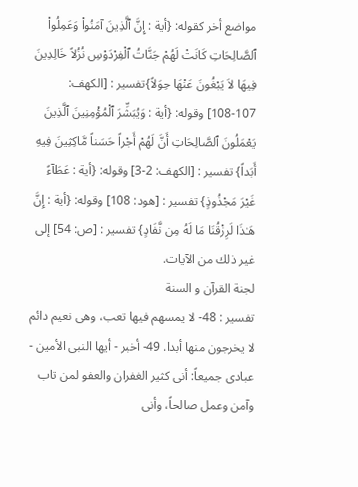مواضع أخر كقوله: {أية : إِنَّ ٱلَّذِينَ آمَنُواْ وَعَمِلُواْ ٱلصَّالِحَاتِ كَانَتْ لَهُمْ جَنَّاتُ ٱلْفِرْدَوْسِ نُزُلاً خَالِدِينَ فِيهَا لاَ يَبْغُونَ عَنْهَا حِوَلاً}تفسير : [الكهف: 107-108] وقوله: {أية : وَيُبَشِّرَ ٱلْمُؤْمِنِينَ ٱلَّذِينَ يَعْمَلُونَ ٱلصَّالِحَاتِ أَنَّ لَهُمْ أَجْراً حَسَناً مَّاكِثِينَ فِيهِ أَبَداً} تفسير : [الكهف: 2-3] وقوله: {أية : عَطَآءً غَيْرَ مَجْذُوذٍ} تفسير : [هود: 108] وقوله: {أية : إِنَّ هَـٰذَا لَرِزْقُنَا مَا لَهُ مِن نَّفَادٍ} تفسير : [ص: 54] إلى غير ذلك من الآيات.
لجنة القرآن و السنة
تفسير : 48- لا يمسهم فيها تعب، وهى نعيم دائم لا يخرجون منها أبدا. 49- أخبر - أيها النبى الأمين - عبادى جميعاً: أنى كثير الغفران والعفو لمن تاب وآمن وعمل صالحاً، وأنى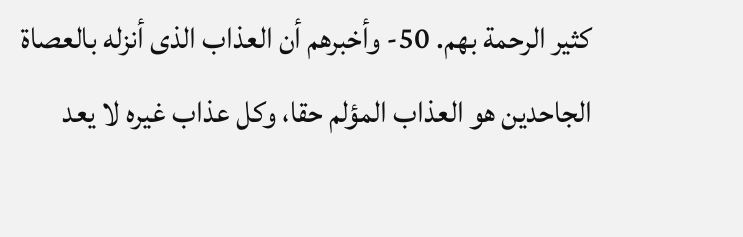كثير الرحمة بهم. 50- وأخبرهم أن العذاب الذى أنزله بالعصاة الجاحدين هو العذاب المؤلم حقا، وكل عذاب غيره لا يعد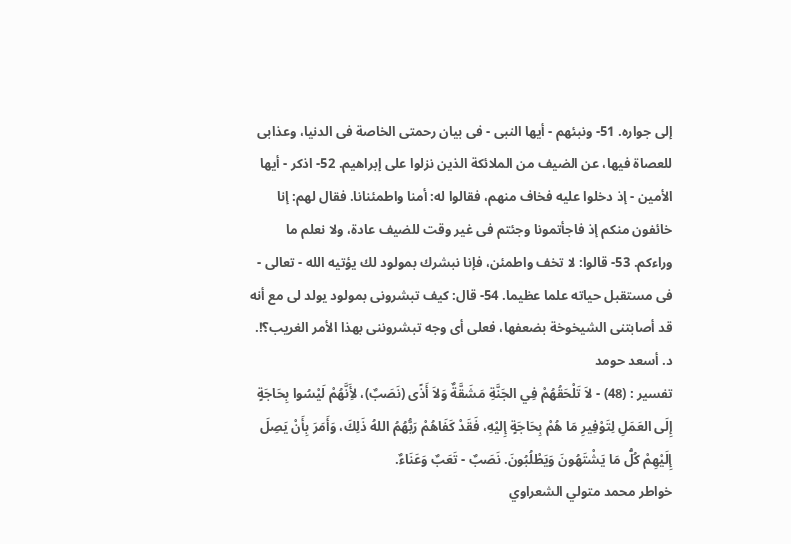إلى جواره. 51- ونبئهم - أيها النبى - فى بيان رحمتى الخاصة فى الدنيا، وعذابى للعصاة فيها، عن الضيف من الملائكة الذين نزلوا على إبراهيم. 52- اذكر - أيها الأمين - إذ دخلوا عليه فخاف منهم، فقالوا له: أمنا واطمئنانا. فقال لهم: إنا خائفون منكم إذ فاجأتمونا وجئتم فى غير وقت للضيف عادة، ولا نعلم ما وراءكم. 53- قالوا: لا تخف واطمئن، فإنا نبشرك بمولود لك يؤتيه الله - تعالى - فى مستقبل حياته علما عظيما. 54- قال: كيف تبشرونى بمولود يولد لى مع أنه قد أصابتنى الشيخوخة بضعفها، فعلى أى وجه تبشروننى بهذا الأمر الغريب؟!.
د. أسعد حومد
تفسير : (48) - لاَ تَلْحَقُهُمْ فِي الجَنَّةِ مَشَقَّةٌ وَلاَ أَذًى (نَصَبٌ)، لأَِنَّهُمْ لَيْسُوا بِحَاجَةٍ إِلَى العَمَلِ لِتَوْفِيرِ مَا هُمْ بِحَاجَةٍ إِليْهِ، فَقَدْ كَفَاهُمْ رَبُّهُمُ اللهُ ذَلِكَ، وَأَمَرَ بِأَنْ يَصِلَ إِلَيْهِمْ كُلُّ مَا يَشْتَهُونَ وَيَطْلُبُونَ. نَصَبٌ - تَعَبٌ وَعَنَاءٌ.
خواطر محمد متولي الشعراوي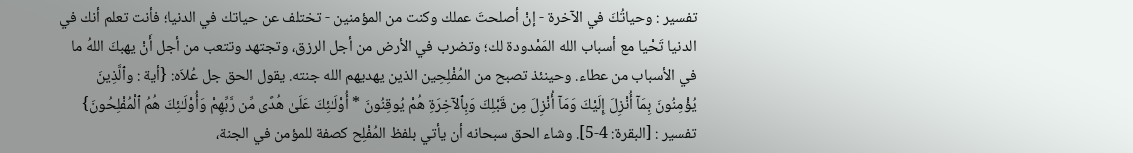تفسير : وحياتُكَ في الآخرة - إنْ أصلحتَ عملك وكنت من المؤمنين - تختلف عن حياتك في الدنيا؛ فأنت تعلم أنك في الدنيا تَحْيا مع أسباب الله المَمْدودة لك؛ وتضرب في الأرض من أجل الرزق، وتجتهد وتتعب من أجل أَنْ يهبكَ اللهُ ما في الأسباب من عطاء. وحينئذ تصبح من المُفْلِحِين الذين يهديهم الله جنته. يقول الحق جل عُلاَه: {أية : وٱلَّذِينَ يُؤْمِنُونَ بِمَآ أُنْزِلَ إِلَيْكَ وَمَآ أُنْزِلَ مِن قَبْلِكَ وَبِٱلآخِرَةِ هُمْ يُوقِنُونَ * أُوْلَـٰئِكَ عَلَىٰ هُدًى مِّن رَّبِّهِمْ وَأُوْلَـٰئِكَ هُمُ ٱلْمُفْلِحُونَ} تفسير : [البقرة: 4-5]. وشاء الحق سبحانه أن يأتي بلفظ المُفْلِح كصفة للمؤمن في الجنة،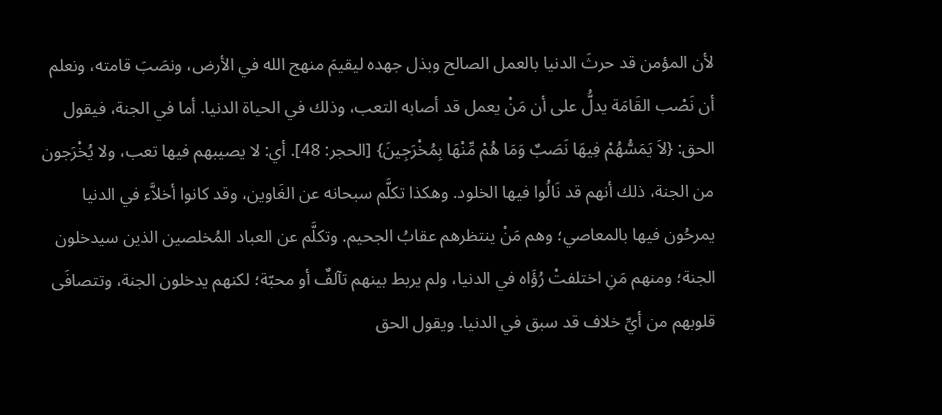لأن المؤمن قد حرثَ الدنيا بالعمل الصالح وبذل جهده ليقيمَ منهج الله في الأرض، ونصَبَ قامته، ونعلم أن نَصْب القَامَة يدلُّ على أن مَنْ يعمل قد أصابه التعب، وذلك في الحياة الدنيا. أما في الجنة، فيقول الحق: {لاَ يَمَسُّهُمْ فِيهَا نَصَبٌ وَمَا هُمْ مِّنْهَا بِمُخْرَجِينَ} [الحجر: 48]. أي: لا يصيبهم فيها تعب، ولا يُخْرَجون من الجنة، ذلك أنهم قد نَالُوا فيها الخلود. وهكذا تكلَّم سبحانه عن الغَاوين، وقد كانوا أخلاَّء في الدنيا يمرحُون فيها بالمعاصي؛ وهم مَنْ ينتظرهم عقابُ الجحيم. وتكلَّم عن العباد المُخلصين الذين سيدخلون الجنة؛ ومنهم مَنِ اختلفتْ رُؤَاه في الدنيا، ولم يربط بينهم تآلفٌ أو محبّة؛ لكنهم يدخلون الجنة، وتتصافَى قلوبهم من أيِّ خلاف قد سبق في الدنيا. ويقول الحق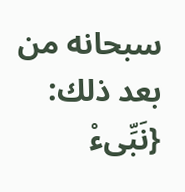سبحانه من بعد ذلك: {نَبِّىءْ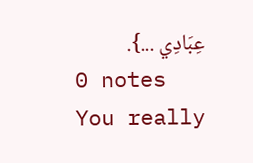عِبَادِي ...}.
0 notes
You really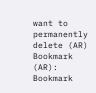want to permanently delete (AR) Bookmark (AR): Bookmark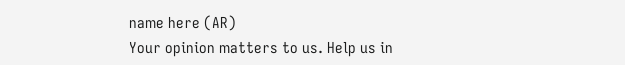name here (AR)
Your opinion matters to us. Help us in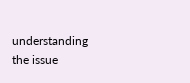understanding the issue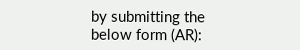by submitting the below form (AR):